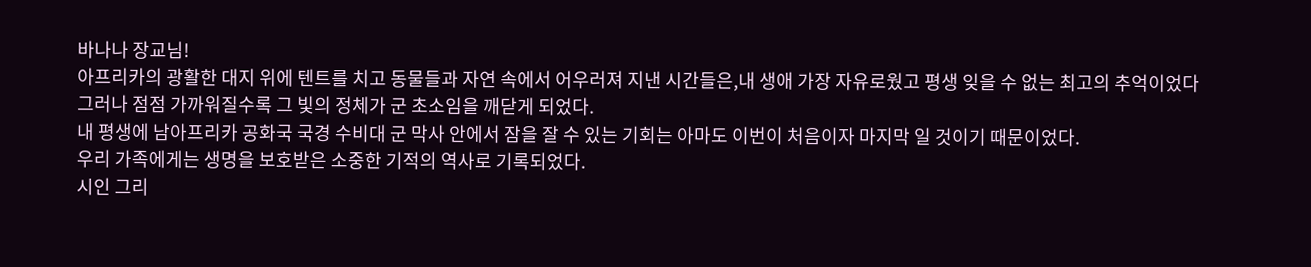바나나 장교님!
아프리카의 광활한 대지 위에 텐트를 치고 동물들과 자연 속에서 어우러져 지낸 시간들은,내 생애 가장 자유로웠고 평생 잊을 수 없는 최고의 추억이었다
그러나 점점 가까워질수록 그 빛의 정체가 군 초소임을 깨닫게 되었다.
내 평생에 남아프리카 공화국 국경 수비대 군 막사 안에서 잠을 잘 수 있는 기회는 아마도 이번이 처음이자 마지막 일 것이기 때문이었다.
우리 가족에게는 생명을 보호받은 소중한 기적의 역사로 기록되었다.
시인 그리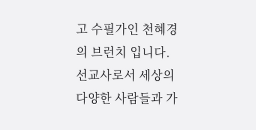고 수필가인 천혜경 의 브런치 입니다. 선교사로서 세상의 다양한 사람들과 가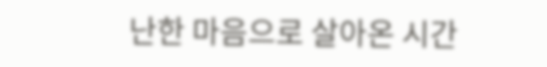난한 마음으로 살아온 시간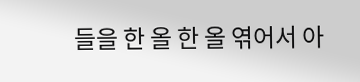들을 한 올 한 올 엮어서 아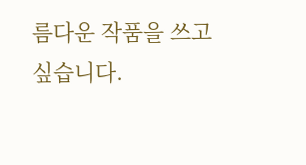름다운 작품을 쓰고 싶습니다.